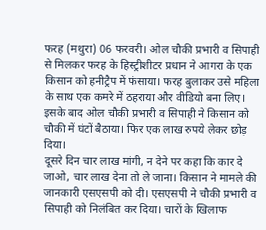फरह (मथुरा) 06 फरवरी। ओल चौकी प्रभारी व सिपाही से मिलकर फरह के हिस्ट्रीशीटर प्रधान ने आगरा के एक किसान को हनीट्रैप में फंसाया। फरह बुलाकर उसे महिला के साथ एक कमरे में ठहराया और वीडियो बना लिए। इसके बाद ओल चौकी प्रभारी व सिपाही ने किसान को चौकी में घंटों बैठाया। फिर एक लाख रुपये लेकर छोड़ दिया।
दूसरे दिन चार लाख मांगी, न देने पर कहा कि कार दे जाओ, चार लाख देना तो ले जाना। किसान ने मामले की जानकारी एसएसपी को दी। एसएसपी ने चौकी प्रभारी व सिपाही को निलंबित कर दिया। चारों के खिलाफ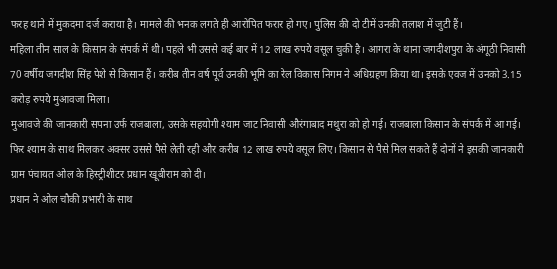फरह थाने में मुकदमा दर्ज कराया है। मामले की भनक लगते ही आरोपित फरार हो गए। पुलिस की दो टीमें उनकी तलाश में जुटी हैं।
महिला तीन साल के किसान के संपर्क में थी। पहले भी उससे कई बार में 12 लाख रुपये वसूल चुकी है। आगरा के थाना जगदीशपुरा के अंगूठी निवासी 70 वर्षीय जगदीश सिंह पेशे से किसान हैं। करीब तीन वर्ष पूर्व उनकी भूमि का रेल विकास निगम ने अधिग्रहण किया था। इसके एवज में उनको 3.15 करोड़ रुपये मुआवजा मिला।
मुआवजे की जानकारी सपना उर्फ राजबाला, उसके सहयोगी श्याम जाट निवासी औरंगाबाद मथुरा को हो गई। राजबाला किसान के संपर्क में आ गई। फिर श्याम के साथ मिलकर अक्सर उससे पैसे लेती रही और करीब 12 लाख रुपये वसूल लिए। किसान से पैसे मिल सकते हैं दोनों ने इसकी जानकारी ग्राम पंचायत ओल के हिस्ट्रीशीटर प्रधान खूबीराम को दी।
प्रधान ने ओल चौकी प्रभारी के साथ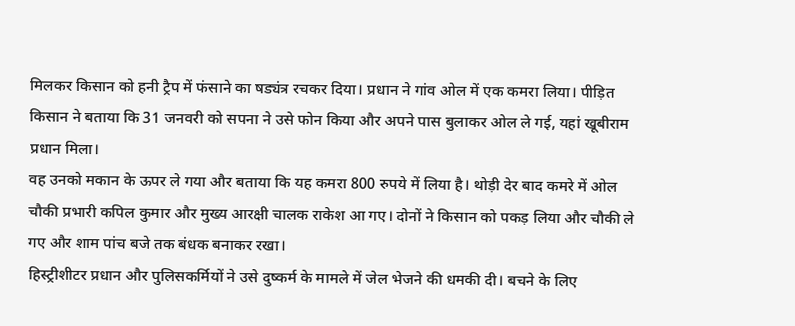मिलकर किसान को हनी ट्रैप में फंसाने का षड्यंत्र रचकर दिया। प्रधान ने गांव ओल में एक कमरा लिया। पीड़ित किसान ने बताया कि 31 जनवरी को सपना ने उसे फोन किया और अपने पास बुलाकर ओल ले गई, यहां खूबीराम प्रधान मिला।
वह उनको मकान के ऊपर ले गया और बताया कि यह कमरा 800 रुपये में लिया है। थोड़ी देर बाद कमरे में ओल चौकी प्रभारी कपिल कुमार और मुख्य आरक्षी चालक राकेश आ गए। दोनों ने किसान को पकड़ लिया और चौकी ले गए और शाम पांच बजे तक बंधक बनाकर रखा।
हिस्ट्रीशीटर प्रधान और पुलिसकर्मियों ने उसे दुष्कर्म के मामले में जेल भेजने की धमकी दी। बचने के लिए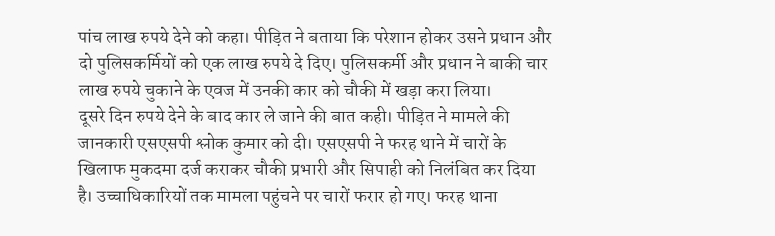पांच लाख रुपये देने को कहा। पीड़ित ने बताया कि परेशान होकर उसने प्रधान और दो पुलिसकर्मियों को एक लाख रुपये दे दिए। पुलिसकर्मी और प्रधान ने बाकी चार लाख रुपये चुकाने के एवज में उनकी कार को चौकी में खड़ा करा लिया।
दूसरे दिन रुपये देने के बाद कार ले जाने की बात कही। पीड़ित ने मामले की जानकारी एसएसपी श्लोक कुमार को दी। एसएसपी ने फरह थाने में चारों के खिलाफ मुकदमा दर्ज कराकर चौकी प्रभारी और सिपाही को निलंबित कर दिया है। उच्चाधिकारियों तक मामला पहुंचने पर चारों फरार हो गए। फरह थाना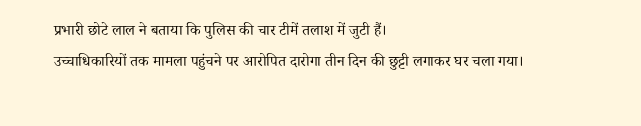प्रभारी छोटे लाल ने बताया कि पुलिस की चार टीमें तलाश में जुटी हैं।
उच्चाधिकारियों तक मामला पहुंचने पर आरोपित दारोगा तीन दिन की छुट्टी लगाकर घर चला गया।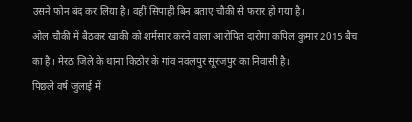उसने फोन बंद कर लिया है। वहीं सिपाही बिन बताए चौकी से फरार हो गया है।
ओल चौकी में बैठकर खाकी को शर्मसार करने वाला आरोपित दारोगा कपिल कुमार 2015 बैच का है। मेरठ जिले के थाना किठोर के गांव नवलपुर सूरजपुर का निवासी है।
पिछले वर्ष जुलाई में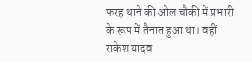फरह थाने की ओल चौकी में प्रभारी के रूप में तैनात हुआ था। वहीं राकेश यादव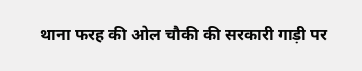थाना फरह की ओल चौकी की सरकारी गाड़ी पर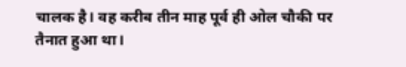चालक है। वह करीब तीन माह पूर्व ही ओल चौकी पर तैनात हुआ था।